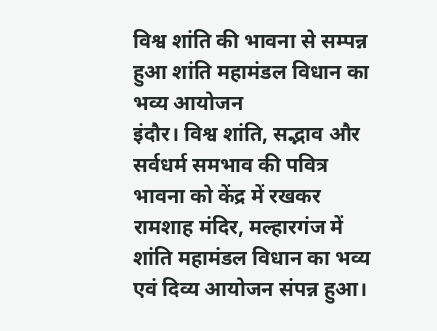विश्व शांति की भावना से सम्पन्न हुआ शांति महामंडल विधान का भव्य आयोजन
इंदौर। विश्व शांति, सद्भाव और सर्वधर्म समभाव की पवित्र भावना को केंद्र में रखकर रामशाह मंदिर, मल्हारगंज में शांति महामंडल विधान का भव्य एवं दिव्य आयोजन संपन्न हुआ।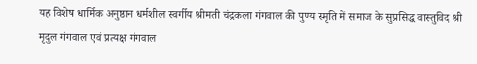यह विशेष धार्मिक अनुष्ठान धर्मशील स्वर्गीय श्रीमती चंद्रकला गंगवाल की पुण्य स्मृति में समाज के सुप्रसिद्ध वास्तुविद श्री मृदुल गंगवाल एवं प्रत्यक्ष गंगवाल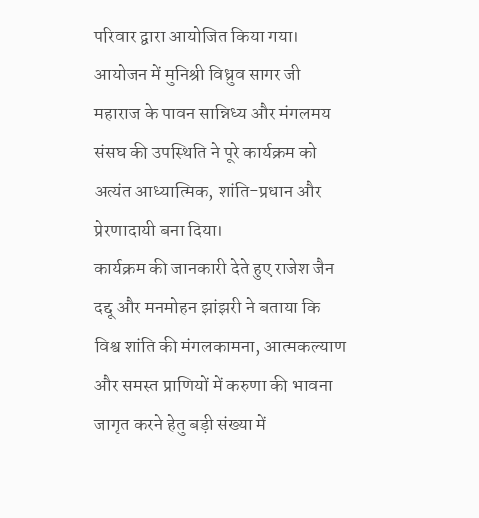परिवार द्वारा आयोजित किया गया। आयोजन में मुनिश्री विध्रुव सागर जी महाराज के पावन सान्निध्य और मंगलमय संसघ की उपस्थिति ने पूरे कार्यक्रम को अत्यंत आध्यात्मिक, शांति-प्रधान और प्रेरणादायी बना दिया।
कार्यक्रम की जानकारी देते हुए राजेश जैन दद्दू और मनमोहन झांझरी ने बताया कि विश्व शांति की मंगलकामना, आत्मकल्याण और समस्त प्राणियों में करुणा की भावना जागृत करने हेतु बड़ी संख्या में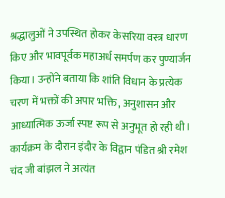श्रद्धालुओं ने उपस्थित होकर केसरिया वस्त्र धारण किए और भावपूर्वक महाअर्ध समर्पण कर पुण्यार्जन किया। उन्होंने बताया कि शांति विधान के प्रत्येक चरण में भक्तों की अपार भक्ति, अनुशासन और आध्यात्मिक ऊर्जा स्पष्ट रूप से अनुभूत हो रही थी।
कार्यक्रम के दौरान इंदौर के विद्वान पंडित श्री रमेश चंद जी बांझल ने अत्यंत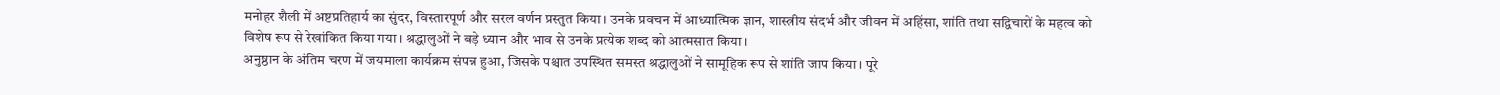मनोहर शैली में अष्टप्रतिहार्य का सुंदर, विस्तारपूर्ण और सरल वर्णन प्रस्तुत किया। उनके प्रवचन में आध्यात्मिक ज्ञान, शास्त्रीय संदर्भ और जीवन में अहिंसा, शांति तथा सद्विचारों के महत्व को विशेष रूप से रेखांकित किया गया। श्रद्धालुओं ने बड़े ध्यान और भाव से उनके प्रत्येक शब्द को आत्मसात किया।
अनुष्ठान के अंतिम चरण में जयमाला कार्यक्रम संपन्न हुआ, जिसके पश्चात उपस्थित समस्त श्रद्धालुओं ने सामूहिक रूप से शांति जाप किया। पूरे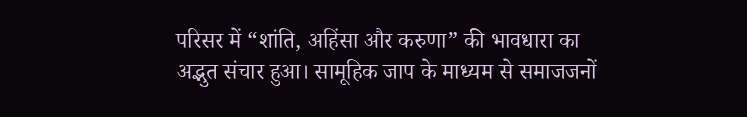परिसर में “शांति, अहिंसा और करुणा” की भावधारा का अद्भुत संचार हुआ। सामूहिक जाप के माध्यम से समाजजनों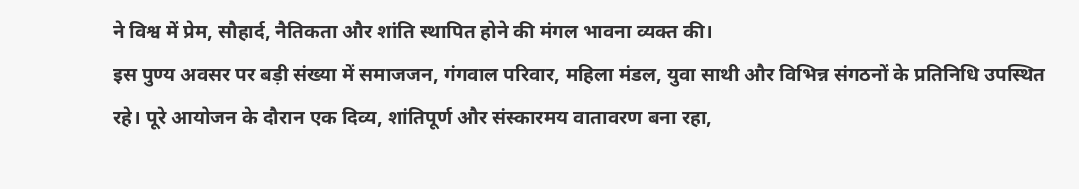ने विश्व में प्रेम, सौहार्द, नैतिकता और शांति स्थापित होने की मंगल भावना व्यक्त की।
इस पुण्य अवसर पर बड़ी संख्या में समाजजन, गंगवाल परिवार, महिला मंडल, युवा साथी और विभिन्न संगठनों के प्रतिनिधि उपस्थित रहे। पूरे आयोजन के दौरान एक दिव्य, शांतिपूर्ण और संस्कारमय वातावरण बना रहा,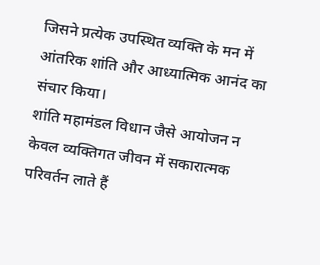जिसने प्रत्येक उपस्थित व्यक्ति के मन में आंतरिक शांति और आध्यात्मिक आनंद का संचार किया।
शांति महामंडल विधान जैसे आयोजन न केवल व्यक्तिगत जीवन में सकारात्मक परिवर्तन लाते हैं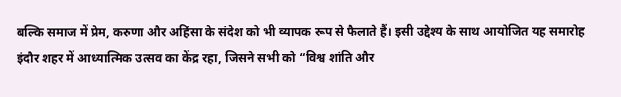बल्कि समाज में प्रेम, करुणा और अहिंसा के संदेश को भी व्यापक रूप से फैलाते हैं। इसी उद्देश्य के साथ आयोजित यह समारोह इंदौर शहर में आध्यात्मिक उत्सव का केंद्र रहा, जिसने सभी को “विश्व शांति और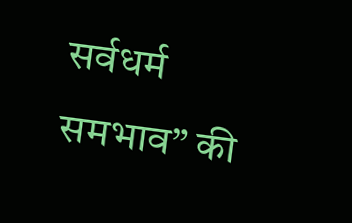सर्वधर्म समभाव” की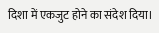दिशा में एकजुट होने का संदेश दिया।